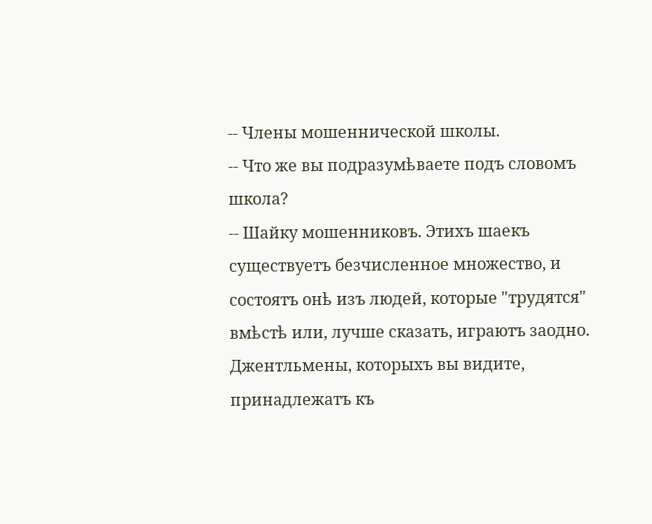-- Члены мошеннической школы.
-- Что же вы подразумѣваете подъ словомъ школа?
-- Шайку мошенниковъ. Этихъ шаекъ существуетъ безчисленное множество, и состоятъ онѣ изъ людей, которые "трудятся" вмѣстѣ или, лучше сказать, играютъ заодно. Джентльмены, которыхъ вы видите, принадлежатъ къ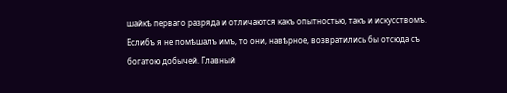шайкѣ перваго разряда и отличаются какъ опытностью, такъ и искусствомъ. Еслибъ я не помѣшалъ имъ, то они, навѣрное, возвратились бы отсюда съ богатою добычей. Главный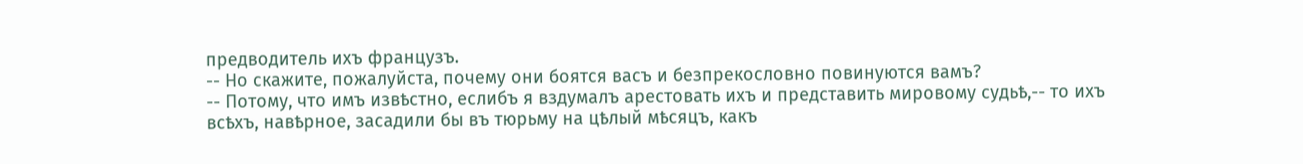предводитель ихъ французъ.
-- Но скажите, пожалуйста, почему они боятся васъ и безпрекословно повинуются вамъ?
-- Потому, что имъ извѣстно, еслибъ я вздумалъ арестовать ихъ и представить мировому судьѣ,-- то ихъ всѣхъ, навѣрное, засадили бы въ тюрьму на цѣлый мѣсяцъ, какъ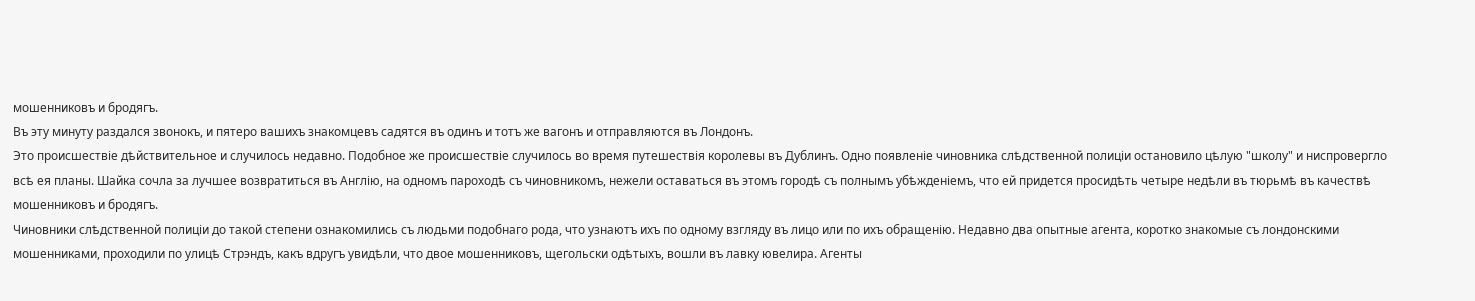мошенниковъ и бродягъ.
Въ эту минуту раздался звонокъ, и пятеро вашихъ знакомцевъ садятся въ одинъ и тотъ же вагонъ и отправляются въ Лондонъ.
Это происшествіе дѣйствительное и случилось недавно. Подобное же происшествіе случилось во время путешествія королевы въ Дублинъ. Одно появленіе чиновника слѣдственной полиціи остановило цѣлую "школу" и ниспровергло всѣ ея планы. Шайка сочла за лучшее возвратиться въ Англію, на одномъ пароходѣ съ чиновникомъ, нежели оставаться въ этомъ городѣ съ полнымъ убѣжденіемъ, что ей придется просидѣть четыре недѣли въ тюрьмѣ въ качествѣ мошенниковъ и бродягъ.
Чиновники слѣдственной полиціи до такой степени ознакомились съ людьми подобнаго рода, что узнаютъ ихъ по одному взгляду въ лицо или по ихъ обращенію. Недавно два опытные агента, коротко знакомые съ лондонскими мошенниками, проходили по улицѣ Стрэндъ, какъ вдругъ увидѣли, что двое мошенниковъ, щегольски одѣтыхъ, вошли въ лавку ювелира. Агенты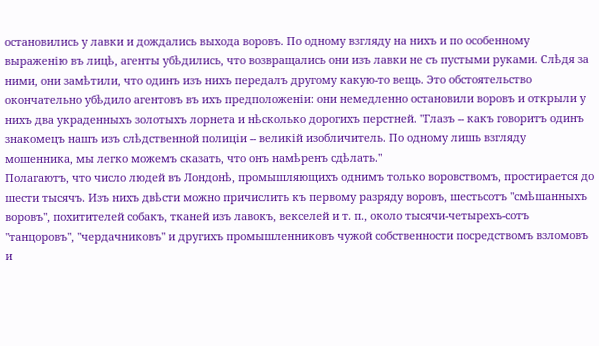остановились у лавки и дождались выхода воровъ. По одному взгляду на нихъ и по особенному выраженію въ лицѣ, агенты убѣдились, что возвращались они изъ лавки не съ пустыми руками. Слѣдя за ними, они замѣтили, что одинъ изъ нихъ передалъ другому какую-то вещь. Это обстоятельство окончательно убѣдило агентовъ въ ихъ предположеніи: они немедленно остановили воровъ и открыли у нихъ два украденныхъ золотыхъ лорнета и нѣсколько дорогихъ перстней. "Глазъ -- какъ говоритъ одинъ знакомецъ нашъ изъ слѣдственной полиціи -- великій изобличитель. По одному лишь взгляду мошенника, мы легко можемъ сказать, что онъ намѣренъ сдѣлать."
Полагаютъ, что число людей въ Лондонѣ, промышляющихъ однимъ только воровствомъ, простирается до шести тысячъ. Изъ нихъ двѣсти можно причислить къ первому разряду воровъ, шестьсотъ "смѣшанныхъ воровъ", похитителей собакъ, тканей изъ лавокъ, векселей и т. п., около тысячи-четырехъ-сотъ "танцоровъ", "чердачниковъ" и другихъ промышленниковъ чужой собственности посредствомъ взломовъ и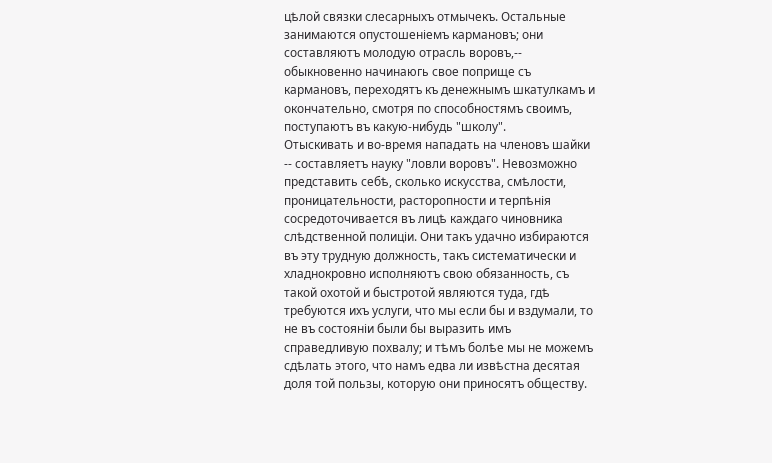цѣлой связки слесарныхъ отмычекъ. Остальные занимаются опустошеніемъ кармановъ; они составляютъ молодую отрасль воровъ,-- обыкновенно начинаюгь свое поприще съ кармановъ, переходятъ къ денежнымъ шкатулкамъ и окончательно, смотря по способностямъ своимъ, поступаютъ въ какую-нибудь "школу".
Отыскивать и во-время нападать на членовъ шайки -- составляетъ науку "ловли воровъ". Невозможно представить себѣ, сколько искусства, смѣлости, проницательности, расторопности и терпѣнія сосредоточивается въ лицѣ каждаго чиновника слѣдственной полиціи. Они такъ удачно избираются въ эту трудную должность, такъ систематически и хладнокровно исполняютъ свою обязанность, съ такой охотой и быстротой являются туда, гдѣ требуются ихъ услуги, что мы если бы и вздумали, то не въ состояніи были бы выразить имъ справедливую похвалу; и тѣмъ болѣе мы не можемъ сдѣлать этого, что намъ едва ли извѣстна десятая доля той пользы, которую они приносятъ обществу.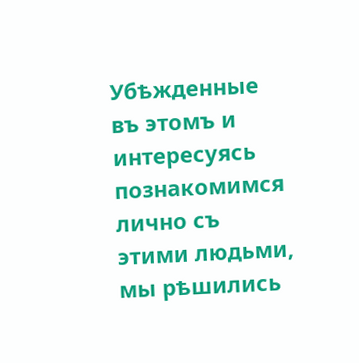Убѣжденные въ этомъ и интересуясь познакомимся лично съ этими людьми, мы рѣшились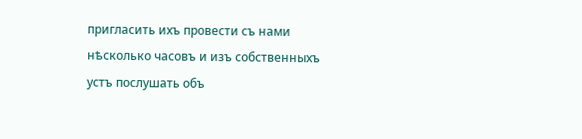пригласить ихъ провести съ нами нѣсколько часовъ и изъ собственныхъ устъ послушать объ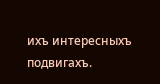ихъ интересныхъ подвигахъ.